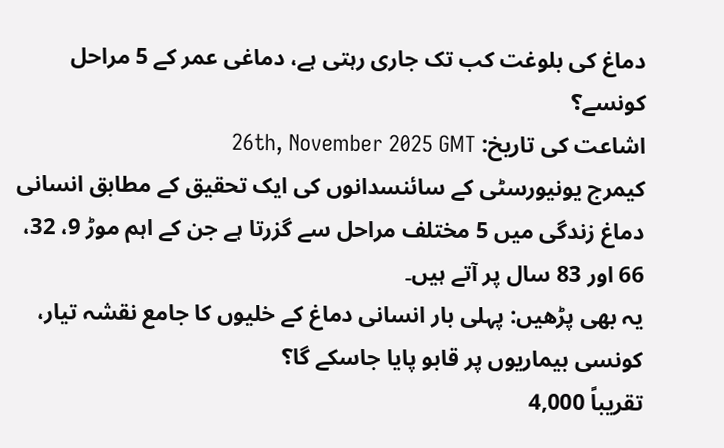دماغ کی بلوغت کب تک جاری رہتی ہے، دماغی عمر کے 5 مراحل کونسے؟
اشاعت کی تاریخ: 26th, November 2025 GMT
کیمرج یونیورسٹی کے سائنسدانوں کی ایک تحقیق کے مطابق انسانی دماغ زندگی میں 5 مختلف مراحل سے گزرتا ہے جن کے اہم موڑ 9، 32، 66 اور 83 سال پر آتے ہیں۔
یہ بھی پڑھیں: پہلی بار انسانی دماغ کے خلیوں کا جامع نقشہ تیار، کونسی بیماریوں پر قابو پایا جاسکے گا؟
تقریباً 4,000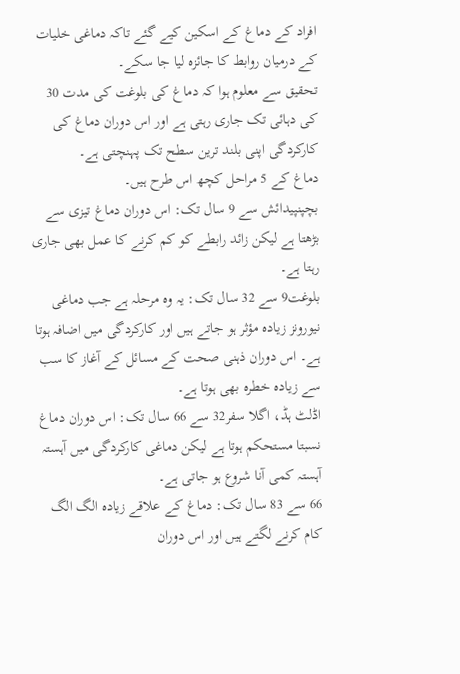افراد کے دماغ کے اسکین کیے گئے تاکہ دماغی خلیات کے درمیان روابط کا جائزہ لیا جا سکے۔
تحقیق سے معلوم ہوا کہ دماغ کی بلوغت کی مدت 30 کی دہائی تک جاری رہتی ہے اور اس دوران دماغ کی کارکردگی اپنی بلند ترین سطح تک پہنچتی ہے۔
دماغ کے 5 مراحل کچھ اس طرح ہیں۔
بچپنپیدائش سے 9 سال تک: اس دوران دماغ تیزی سے بڑھتا ہے لیکن زائد رابطے کو کم کرنے کا عمل بھی جاری رہتا ہے۔
بلوغت9 سے 32 سال تک: یہ وہ مرحلہ ہے جب دماغی نیورونز زیادہ مؤثر ہو جاتے ہیں اور کارکردگی میں اضافہ ہوتا ہے۔ اس دوران ذہنی صحت کے مسائل کے آغاز کا سب سے زیادہ خطرہ بھی ہوتا ہے۔
اڈلٹ ہڈ، اگلا سفر32 سے 66 سال تک: اس دوران دماغ نسبتا مستحکم ہوتا ہے لیکن دماغی کارکردگی میں آہستہ آہستہ کمی آنا شروع ہو جاتی ہے۔
66 سے 83 سال تک: دماغ کے علاقے زیادہ الگ الگ کام کرنے لگتے ہیں اور اس دوران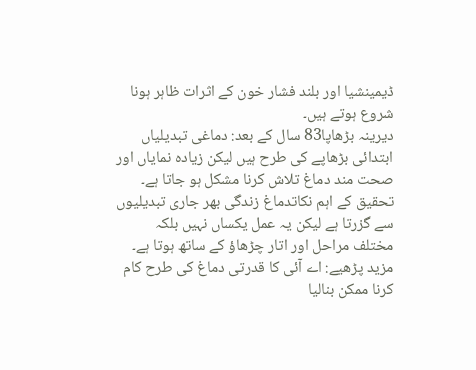ڈیمینشیا اور بلند فشار خون کے اثرات ظاہر ہونا شروع ہوتے ہیں۔
دیرینہ بڑھاپا83 سال کے بعد: دماغی تبدیلیاں ابتدائی بڑھاپے کی طرح ہیں لیکن زیادہ نمایاں اور صحت مند دماغ تلاش کرنا مشکل ہو جاتا ہے۔
تحقیق کے اہم نکاتدماغ زندگی بھر جاری تبدیلیوں سے گزرتا ہے لیکن یہ عمل یکساں نہیں بلکہ مختلف مراحل اور اتار چڑھاؤ کے ساتھ ہوتا ہے۔
مزید پڑھیے: اے آئی کا قدرتی دماغ کی طرح کام کرنا ممکن بنالیا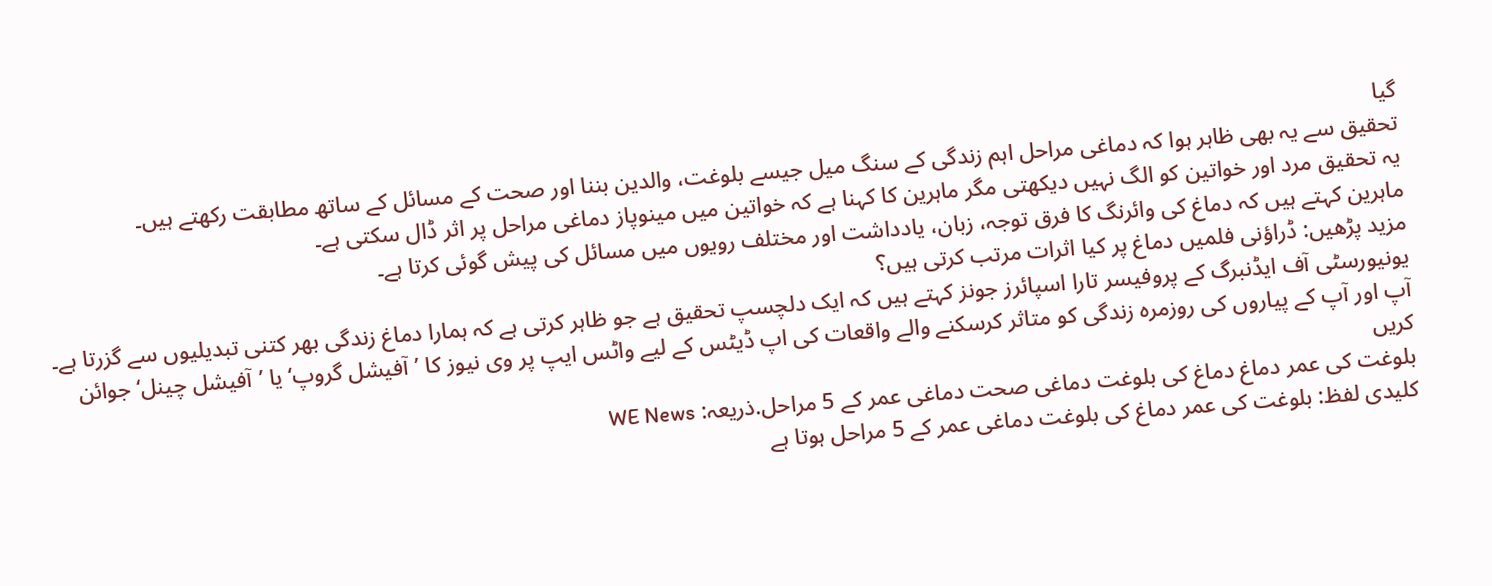گیا
تحقیق سے یہ بھی ظاہر ہوا کہ دماغی مراحل اہم زندگی کے سنگ میل جیسے بلوغت، والدین بننا اور صحت کے مسائل کے ساتھ مطابقت رکھتے ہیں۔
یہ تحقیق مرد اور خواتین کو الگ نہیں دیکھتی مگر ماہرین کا کہنا ہے کہ خواتین میں مینوپاز دماغی مراحل پر اثر ڈال سکتی ہے۔
ماہرین کہتے ہیں کہ دماغ کی وائرنگ کا فرق توجہ، زبان، یادداشت اور مختلف رویوں میں مسائل کی پیش گوئی کرتا ہے۔
مزید پڑھیں: ڈراؤنی فلمیں دماغ پر کیا اثرات مرتب کرتی ہیں؟
یونیورسٹی آف ایڈنبرگ کے پروفیسر تارا اسپائرز جونز کہتے ہیں کہ ایک دلچسپ تحقیق ہے جو ظاہر کرتی ہے کہ ہمارا دماغ زندگی بھر کتنی تبدیلیوں سے گزرتا ہے۔
آپ اور آپ کے پیاروں کی روزمرہ زندگی کو متاثر کرسکنے والے واقعات کی اپ ڈیٹس کے لیے واٹس ایپ پر وی نیوز کا ’آفیشل گروپ‘ یا ’آفیشل چینل‘ جوائن کریں
بلوغت کی عمر دماغ دماغ کی بلوغت دماغی صحت دماغی عمر کے 5 مراحل.ذریعہ: WE News
کلیدی لفظ: بلوغت کی عمر دماغ کی بلوغت دماغی عمر کے 5 مراحل ہوتا ہے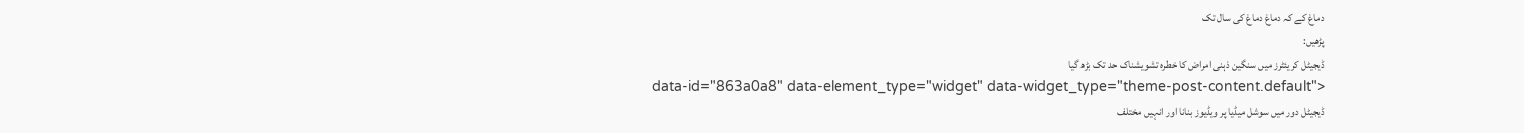دماغ کے کہ دماغ دماغ کی سال تک
پڑھیں:
ڈیجیٹل کریئٹرز میں سنگین ذہنی امراض کا خطرہ تشویشناک حد تک بڑھ گیا
data-id="863a0a8" data-element_type="widget" data-widget_type="theme-post-content.default">
ڈیجیٹل دور میں سوشل میڈیا پر ویڈیوز بنانا اور انہیں مختلف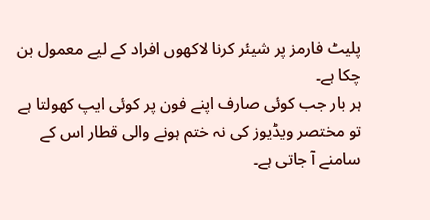پلیٹ فارمز پر شیئر کرنا لاکھوں افراد کے لیے معمول بن چکا ہے۔
ہر بار جب کوئی صارف اپنے فون پر کوئی ایپ کھولتا ہے تو مختصر ویڈیوز کی نہ ختم ہونے والی قطار اس کے سامنے آ جاتی ہے۔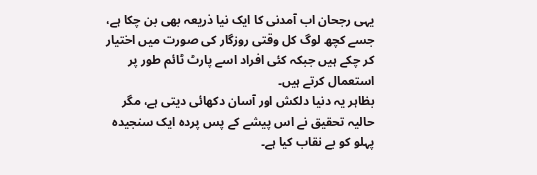یہی رجحان اب آمدنی کا ایک نیا ذریعہ بھی بن چکا ہے، جسے کچھ لوگ کل وقتی روزگار کی صورت میں اختیار کر چکے ہیں جبکہ کئی افراد اسے پارٹ ٹائم طور پر استعمال کرتے ہیں۔
بظاہر یہ دنیا دلکش اور آسان دکھائی دیتی ہے، مگر حالیہ تحقیق نے اس پیشے کے پس پردہ ایک سنجیدہ پہلو کو بے نقاب کیا ہے۔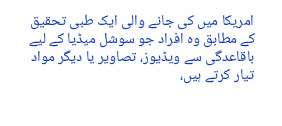امریکا میں کی جانے والی ایک طبی تحقیق کے مطابق وہ افراد جو سوشل میڈیا کے لیے باقاعدگی سے ویڈیوز، تصاویر یا دیگر مواد تیار کرتے ہیں،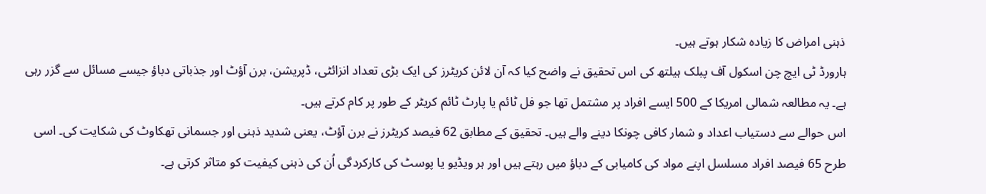ذہنی امراض کا زیادہ شکار ہوتے ہیں۔
ہارورڈ ٹی ایچ چن اسکول آف پبلک ہیلتھ کی اس تحقیق نے واضح کیا کہ آن لائن کریٹرز کی ایک بڑی تعداد انزائٹی، ڈپریشن، برن آؤٹ اور جذباتی دباؤ جیسے مسائل سے گزر رہی ہے۔ یہ مطالعہ شمالی امریکا کے 500 ایسے افراد پر مشتمل تھا جو فل ٹائم یا پارٹ ٹائم کریٹر کے طور پر کام کرتے ہیں۔
اس حوالے سے دستیاب اعداد و شمار کافی چونکا دینے والے ہیں۔ تحقیق کے مطابق 62 فیصد کریٹرز نے برن آؤٹ، یعنی شدید ذہنی اور جسمانی تھکاوٹ کی شکایت کی۔ اسی طرح 65 فیصد افراد مسلسل اپنے مواد کی کامیابی کے دباؤ میں رہتے ہیں اور ہر ویڈیو یا پوسٹ کی کارکردگی اُن کی ذہنی کیفیت کو متاثر کرتی ہے۔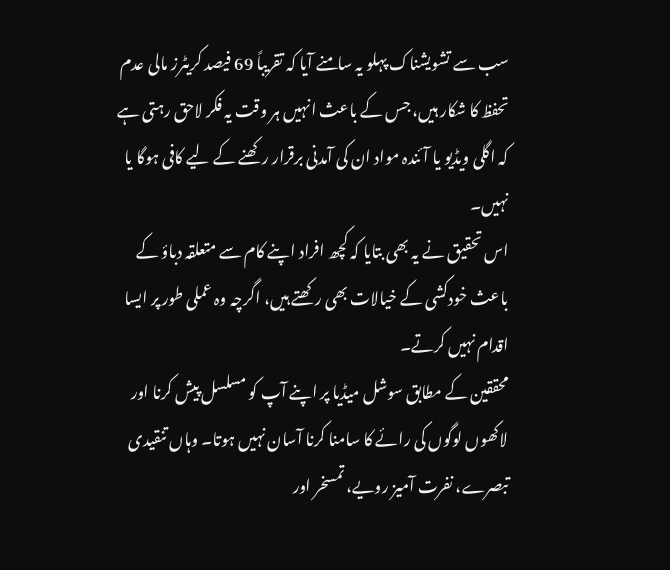سب سے تشویشناک پہلو یہ سامنے آیا کہ تقریباً 69 فیصد کریٹرز مالی عدم تحفظ کا شکار ہیں، جس کے باعث انہیں ہر وقت یہ فکر لاحق رہتی ہے کہ اگلی ویڈیو یا آئندہ مواد ان کی آمدنی برقرار رکھنے کے لیے کافی ہوگا یا نہیں۔
اس تحقیق نے یہ بھی بتایا کہ کچھ افراد اپنے کام سے متعلقہ دباؤ کے باعث خودکشی کے خیالات بھی رکھتے ہیں، اگرچہ وہ عملی طور پر ایسا اقدام نہیں کرتے۔
محققین کے مطابق سوشل میڈیا پر اپنے آپ کو مسلسل پیش کرنا اور لاکھوں لوگوں کی رائے کا سامنا کرنا آسان نہیں ہوتا۔ وہاں تنقیدی تبصرے، نفرت آمیز رویے، تمسخر اور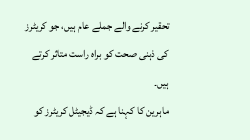تحقیر کرنے والے جملے عام ہیں، جو کریٹرز کی ذہنی صحت کو براہ راست متاثر کرتے ہیں۔
ماہرین کا کہنا ہے کہ ڈیجیٹل کریٹرز کو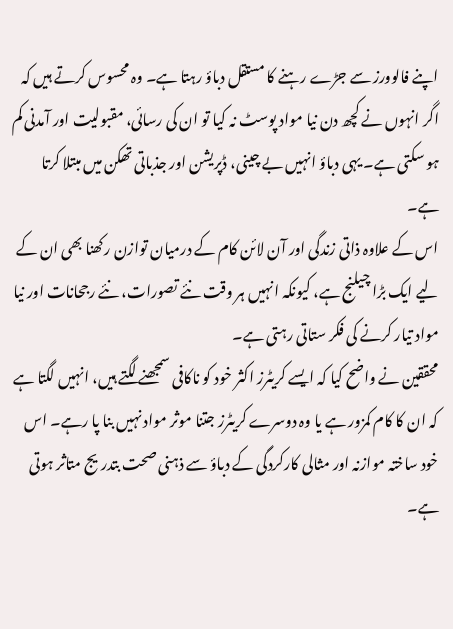اپنے فالوورز سے جڑے رہنے کا مستقل دباؤ رہتا ہے۔ وہ محسوس کرتے ہیں کہ اگر انہوں نے کچھ دن نیا مواد پوسٹ نہ کیا تو ان کی رسائی، مقبولیت اور آمدنی کم ہو سکتی ہے۔ یہی دباؤ انہیں بے چینی، ڈپریشن اور جذباتی تھکن میں مبتلا کرتا ہے۔
اس کے علاوہ ذاتی زندگی اور آن لائن کام کے درمیان توازن رکھنا بھی ان کے لیے ایک بڑا چیلنج ہے، کیونکہ انہیں ہر وقت نئے تصورات، نئے رجحانات اور نیا مواد تیار کرنے کی فکر ستاتی رہتی ہے۔
محققین نے واضح کیا کہ ایسے کریٹرز اکثر خود کو ناکافی سمجھنے لگتے ہیں، انہیں لگتا ہے کہ ان کا کام کمزور ہے یا وہ دوسرے کریٹرز جتنا موثر مواد نہیں بنا پا رہے۔ اس خود ساختہ موازنہ اور مثالی کارکردگی کے دباؤ سے ذہنی صحت بتدریج متاثر ہوتی ہے۔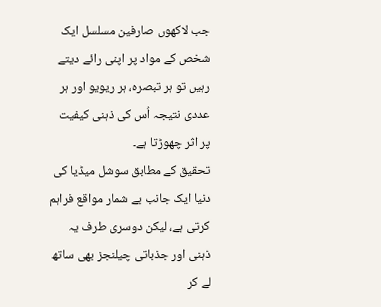جب لاکھوں صارفین مسلسل ایک شخص کے مواد پر اپنی رائے دیتے رہیں تو ہر تبصرہ، ہر ریویو اور ہر عددی نتیجہ اُس کی ذہنی کیفیت پر اثر چھوڑتا ہے۔
تحقیق کے مطابق سوشل میڈیا کی دنیا ایک جانب بے شمار مواقع فراہم کرتی ہے، لیکن دوسری طرف یہ ذہنی اور جذباتی چیلنجز بھی ساتھ لے کر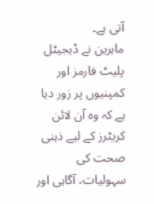آتی ہے۔
ماہرین نے ڈیجیٹل پلیٹ فارمز اور کمپنیوں پر زور دیا ہے کہ وہ آن لائن کریٹرز کے لیے ذہنی صحت کی سہولیات، آگاہی اور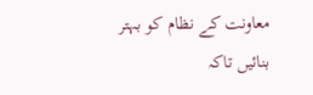معاونت کے نظام کو بہتر بنائیں تاکہ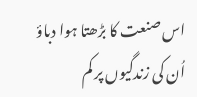اس صنعت کا بڑھتا ہوا دباؤ اُن کی زندگیوں پر کم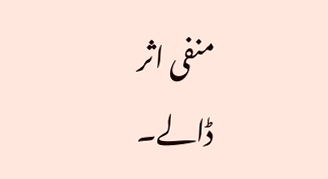منفی اثر ڈالے۔